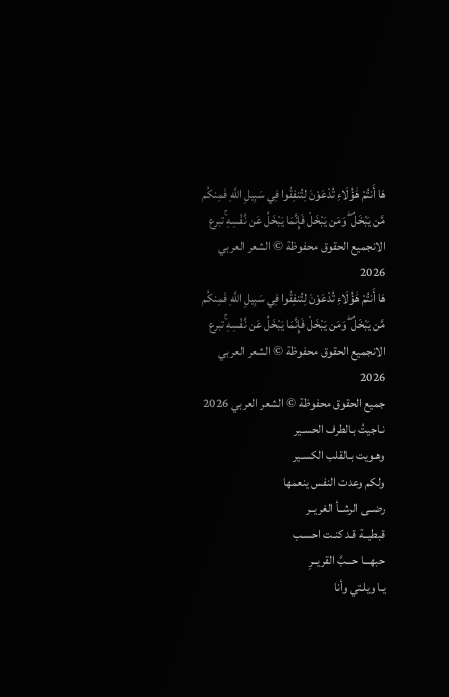هَا أَنتُمْ هَٰؤُلَاءِ تُدْعَوْنَ لِتُنفِقُوا فِي سَبِيلِ اللَّهِ فَمِنكُم مَّن يَبْخَلُ ۖ وَمَن يَبْخَلْ فَإِنَّمَا يَبْخَلُ عَن نَّفْسِهِ ۚتبرع الانجميع الحقوق محفوظة © الشعر العربي 2026
هَا أَنتُمْ هَٰؤُلَاءِ تُدْعَوْنَ لِتُنفِقُوا فِي سَبِيلِ اللَّهِ فَمِنكُم مَّن يَبْخَلُ ۖ وَمَن يَبْخَلْ فَإِنَّمَا يَبْخَلُ عَن نَّفْسِهِ ۚتبرع الانجميع الحقوق محفوظة © الشعر العربي 2026
جميع الحقوق محفوظة © الشعر العربي 2026
نـاجيتُ بـالطرف الحسـير
وهـويت بـالقلب الكسـير
ولكم وعدت النفس ينعمها
رضــى الرشــأ الغريــر
قبطيــة قـد كنـت احسـب
حبهـــا حـــبَّ القريــرِ
يـا ويلـتي وأنا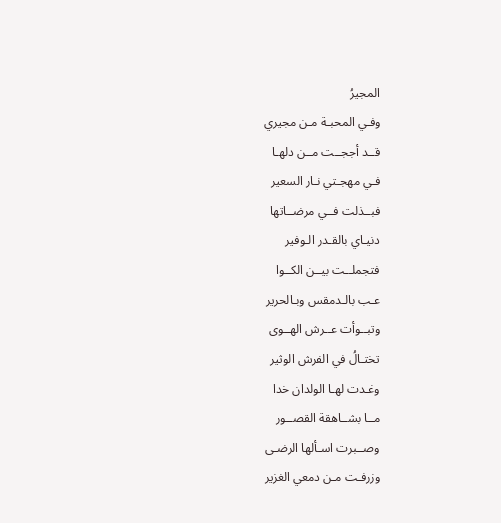المجيرُ
وفـي المحبـة مـن مجيري
قــد أججــت مــن دلهـا
فـي مهجـتي نـار السعير
فبــذلت فــي مرضــاتها
دنيـاي بالقـدر الـوفير
فتجملــت بيــن الكــوا
عـب بالـدمقس وبـالحرير
وتبــوأت عــرش الهــوى
تختـالُ في الفرش الوثير
وغـدت لهـا الولدان خدا
مــا بشــاهقة القصــور
وصــبرت اسـألها الرضـى
وزرفـت مـن دمعي الغزير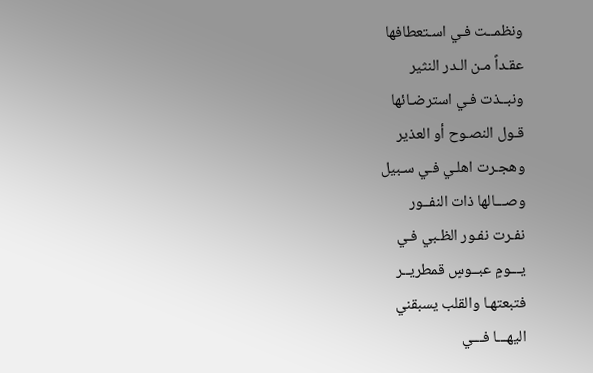ونظمــت فـي اسـتعطافها
عقـداً مـن الـدر النثير
ونبــذت فـي استرضـائها
قـول النصـوح أو العذير
وهجـرت اهلـي فـي سـبيل
وصـــالها ذات النفــور
نفـرت نفـور الظـبي فـي
يـــومٍ عبــوسٍ قمطريــر
فتبعتهـا والقلب يسبقني
اليهـــا فـــي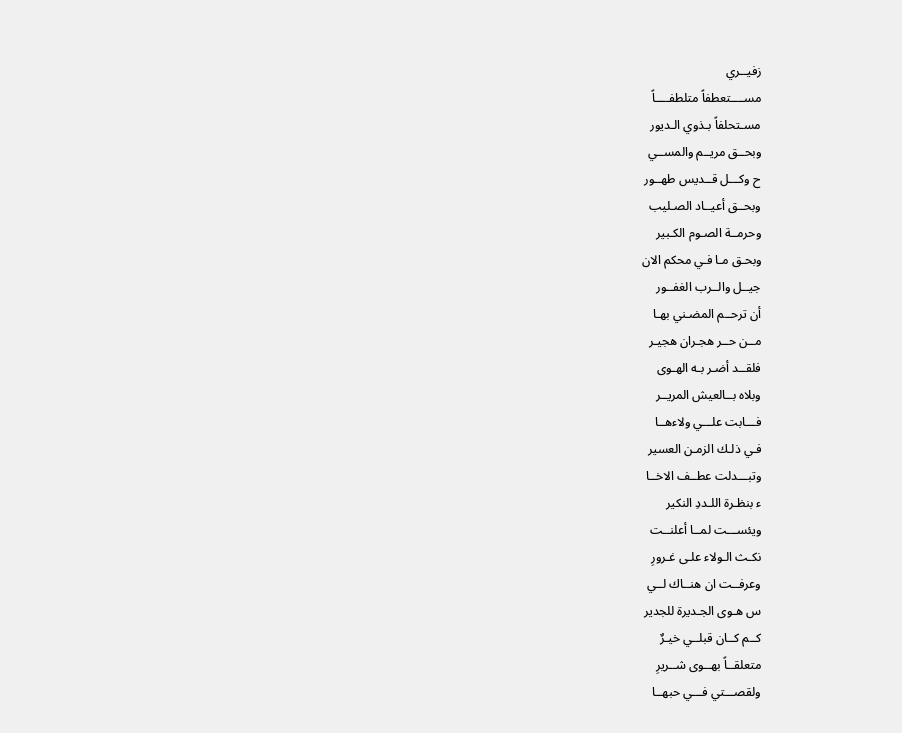زفيــري
مســــتعطفاً متلطفــــاً
مسـتحلفاً بـذوي الـديور
وبحــق مريــم والمســي
ح وكـــل قــديس طهــور
وبحــق أعيــاد الصـليب
وحرمــة الصـوم الكـبير
وبحـق مـا فـي محكم الان
جيــل والــرب الغفــور
أن ترحــم المضـني بهـا
مــن حــر هجـران هجيـر
فلقــد أضـر بـه الهـوى
وبلاه بــالعيش المريــر
فـــابت علـــي ولاءهــا
فـي ذلـك الزمـن العسير
وتبـــدلت عطــف الاخــا
ء بنظـرة اللـددِ النكير
ويئســـت لمــا أعلنــت
نكـث الـولاء علـى غـرورِ
وعرفــت ان هنــاك لــي
س هـوى الجـديرة للجدير
كــم كــان قبلــي خيـرٌ
متعلقــاً بهــوى شــريرِ
ولقصـــتي فـــي حبهــا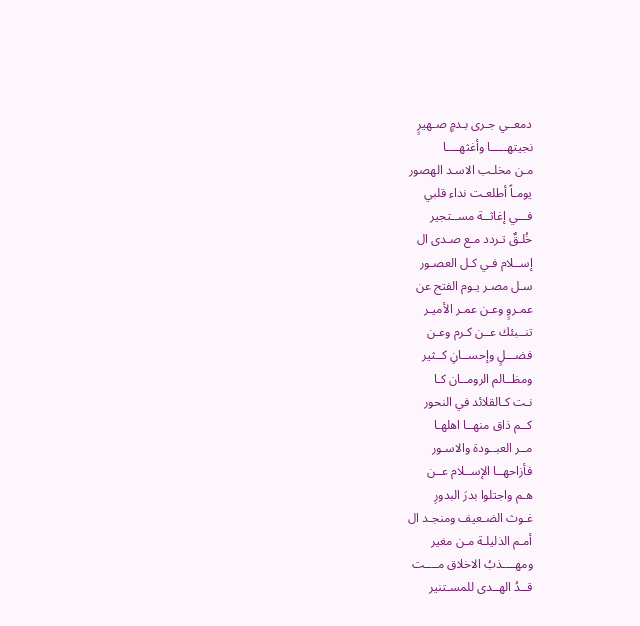دمعــي جـرى بـدمٍ صـهيرٍ
نجيتهـــــا وأغثهــــا
مـن مخلـب الاسـد الهصور
يومـاً أطلعـت نداء قلبي
فـــي إغاثــة مســتجير
خُلـقٌ تـردد مـع صـدى ال
إســلام فـي كـل العصـور
سـل مصـر يـوم الفتح عن
عمـروٍ وعـن عمـر الأميـر
تنــبئك عــن كـرم وعـن
فضـــلٍ وإحســانِ كــثير
ومظــالم الرومــان كـا
نـت كـالقلائد في النحور
كــم ذاق منهــا اهلهـا
مــر العبــودة والاسـور
فأزاحهــا الإســلام عــن
هـم واجتلوا بدرَ البدورِ
غـوث الضـعيف ومنجـد ال
أمـم الذليلـة مـن مغير
ومهــــذبُ الاخلاق مــــت
قــدُ الهــدى للمسـتنير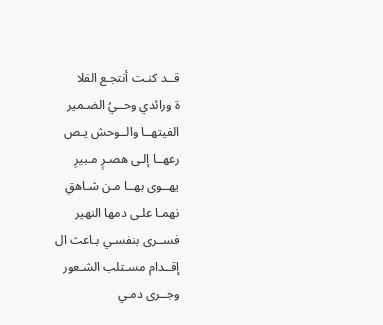قــد كنـت أنتجـع الفلا
ة ورائدي وحــيُ الضـمير
الفيتهــا والــوحش يـص
رعهــا إلـى هصـرٍ مـبيرِ
يهــوى بهــا مـن شـاهقِ
نهمـا علـى دمها النهير
فســرى بنفسـي بـاعث ال
إقــدام مسـتلب الشـعور
وجــرى دمـي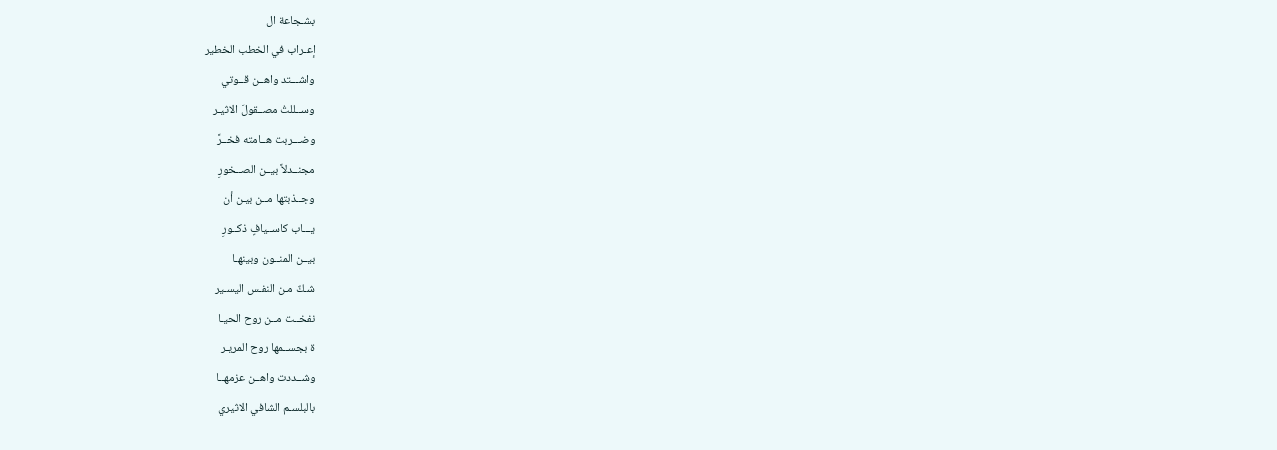بشـجاعة ال
إعـراب في الخطب الخطير
واشـــتد واهــن قــوتي
وســللتُ مصــقولَ الاثيـر
وضـــربت هــامته فخــرَّ
مجنــدلاً بيــن الصــخورِ
وجــذبتها مــن بيـن أن
يـــاب كاســيافٍ ذكــورِ
بيــن المنــون وبينهـا
شـكٌ مـن النفـس اليسـير
نفخــت مــن روح الحيـا
ة بجســمها روح المريـر
وشــددت واهــن عزمهــا
بالبلسـم الشافي الاثيري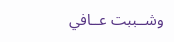وشــببت عــافي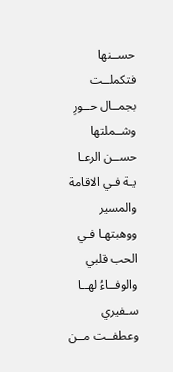حســنها
فتكملــت بجمــال حــورِ
وشــملتها حســن الرعـا
يـة فـي الاقامة والمسير
ووهبتهـا فـي الحب قلبي
والوفــاءُ لهــا سـفيري
وعطفــت مــن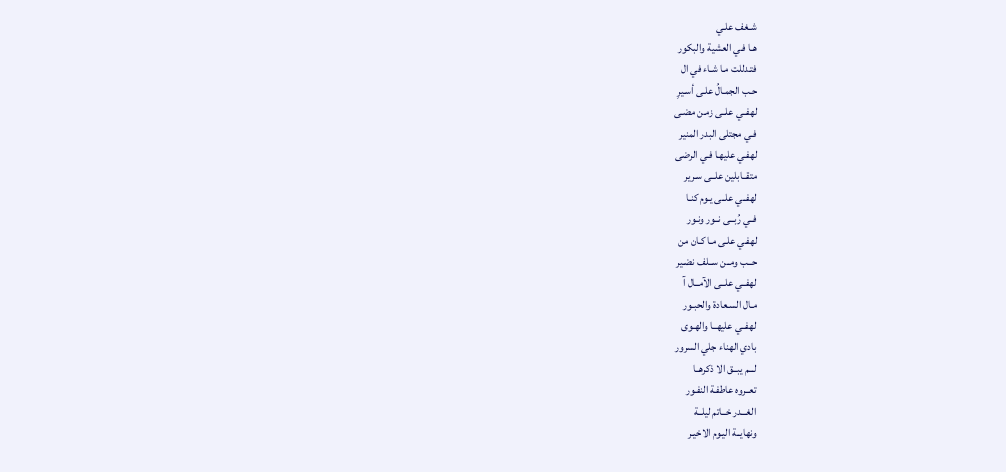شـغف علـي
هـا فـي العشية والبكور
فتـدللت مـا شـاء في ال
حـب الجمـالُ علـى أسـيرِ
لهفــي علــى زمـن مضـى
فـي مجتلى البدر المنير
لهفـي عليهـا فـي الرضى
متقــابلين علــى سـرير
لهفــي علــى يـوم كنـا
فــي رُبــى نــور ونـور
لهفـي علـى مـا كـان من
حــب ومــن ســلف نضـير
لهفــي علــى الآمــال آ
مـال السـعادة والحبـور
لهفــي عليهــا والهـوى
بادي الهناء جلي السرور
لـــم يبــق الا ذكرهــا
تعــروه عاطفـة النفـور
الغـــدر خــاتم ليلــة
ونهايــة اليـوم الاخيـر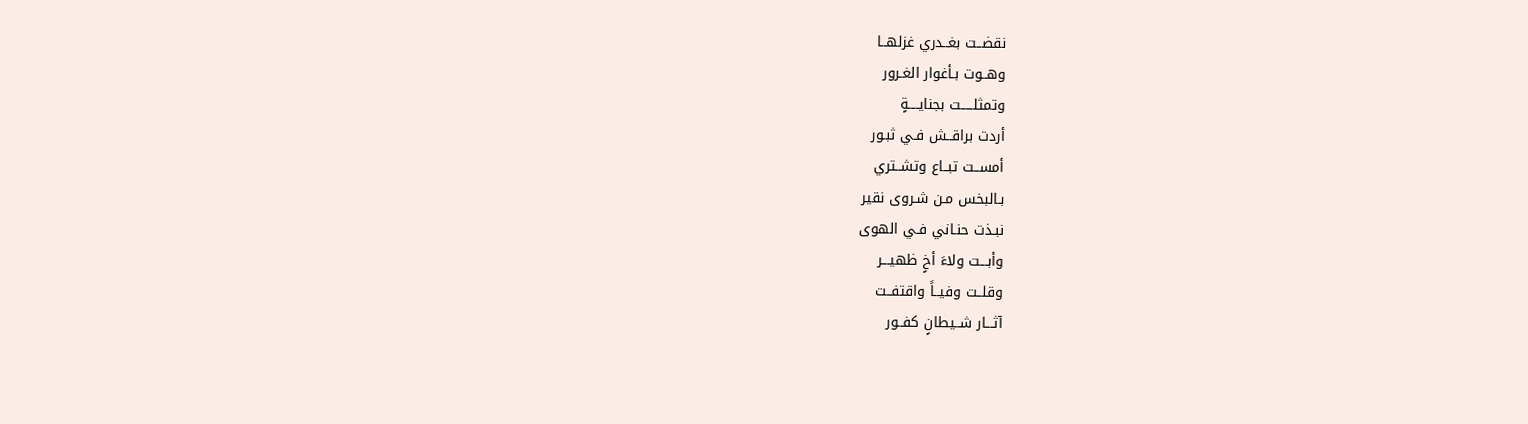نقضــت بغــدري غزلهــا
وهــوت بـأغوار الغـرور
وتمثلـــــت بجنايــــةٍ
أردت براقــش فـي ثبـور
أمســت تبــاع وتشــتري
بـالبخس مـن شـروى نقير
نبـذت حنـاني فـي الهوى
وأبـــت ولاءَ أخٍ ظهيـــر
وقلــت وفيــاً واقتفــت
آثـــار شــيطانٍ كفــور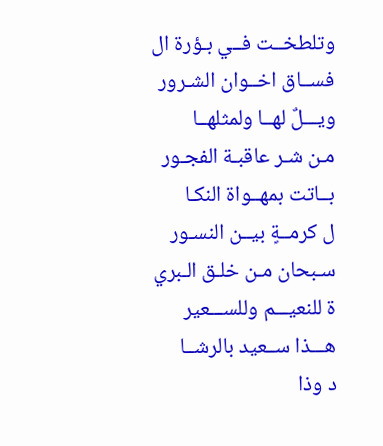وتلطخــت فــي بـؤرة ال
فســاق اخــوان الشـرور
ويـــلٌ لهــا ولمثلهــا
مـن شـر عاقبـة الفجـور
بــاتت بمهــواة النكـا
ل كرمــةٍ بيــن النسـور
سـبحان مـن خلـق الـبري
ة للنعيـــم وللســـعير
هـــذا ســعيد بالرشــا
د وذا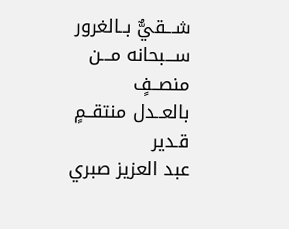شـــقيٌّ بــالغرور
ســـبحانه مـــن منصــفٍ
بالعــدل منتقــمٍ قـدير
عبد العزيز صبري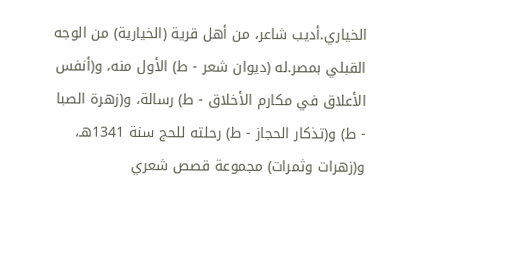الخياري.أديب شاعر، من أهل قرية (الخيارية) من الوجه القبلي بمصر.له (ديوان شعر - ط) الأول منه، و(أنفس الأعلاق في مكارم الأخلاق - ط) رسالة، و(زهرة الصبا - ط) و(تذكار الحجاز - ط) رحلته للحج سنة 1341هـ، و(زهرات وثمرات) مجموعة قصص شعري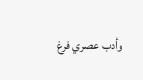وأدب عصري فرغ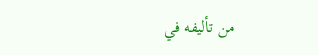من تأليفه في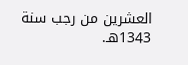العشرين من رجب سنة 1343هـ.